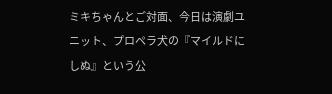ミキちゃんとご対面、今日は演劇ユニット、プロペラ犬の『マイルドにしぬ』という公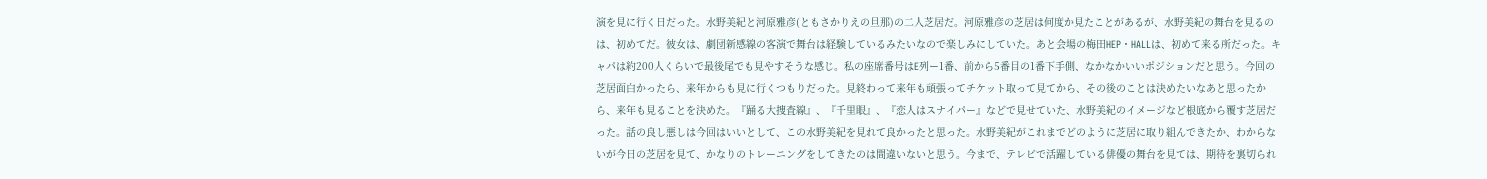演を見に行く日だった。水野美紀と河原雅彦(ともさかりえの旦那)の二人芝居だ。河原雅彦の芝居は何度か見たことがあるが、水野美紀の舞台を見るのは、初めてだ。彼女は、劇団新感線の客演で舞台は経験しているみたいなので楽しみにしていた。あと会場の梅田HEP・HALLは、初めて来る所だった。キャパは約200人くらいで最後尾でも見やすそうな感じ。私の座席番号はE列ー1番、前から5番目の1番下手側、なかなかいいポジションだと思う。今回の芝居面白かったら、来年からも見に行くつもりだった。見終わって来年も頑張ってチケット取って見てから、その後のことは決めたいなあと思ったから、来年も見ることを決めた。『踊る大捜査線』、『千里眼』、『恋人はスナイパー』などで見せていた、水野美紀のイメージなど根底から覆す芝居だった。話の良し悪しは今回はいいとして、この水野美紀を見れて良かったと思った。水野美紀がこれまでどのように芝居に取り組んできたか、わからないが今日の芝居を見て、かなりのトレーニングをしてきたのは間違いないと思う。今まで、テレビで活躍している俳優の舞台を見ては、期待を裏切られ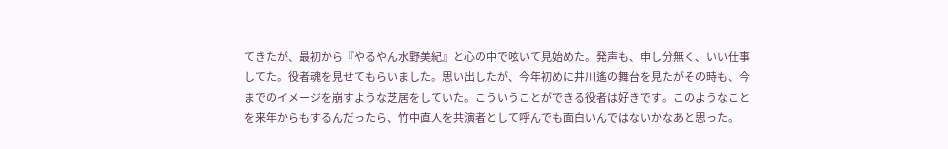てきたが、最初から『やるやん水野美紀』と心の中で呟いて見始めた。発声も、申し分無く、いい仕事してた。役者魂を見せてもらいました。思い出したが、今年初めに井川遙の舞台を見たがその時も、今までのイメージを崩すような芝居をしていた。こういうことができる役者は好きです。このようなことを来年からもするんだったら、竹中直人を共演者として呼んでも面白いんではないかなあと思った。